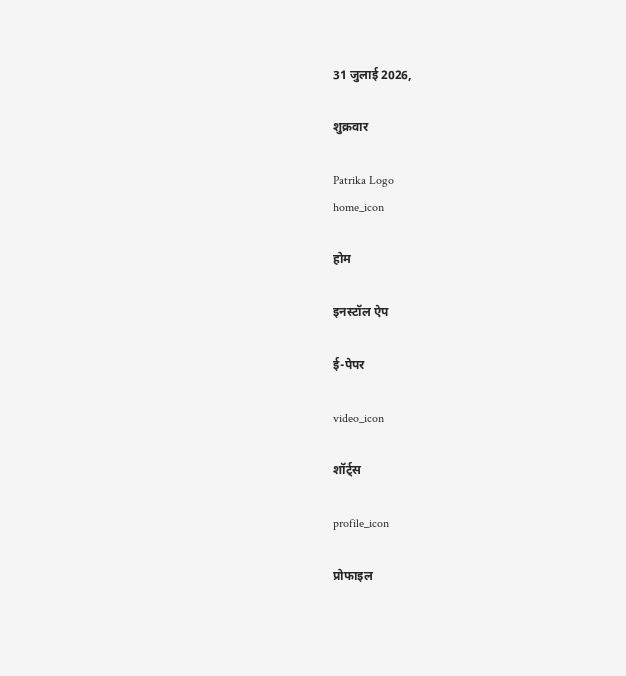31 जुलाई 2026,

शुक्रवार

Patrika Logo
home_icon

होम

इनस्टॉल ऐप

ई-पेपर

video_icon

शॉर्ट्स

profile_icon

प्रोफाइल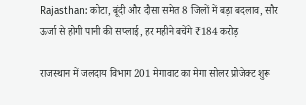Rajasthan: कोटा, बूंदी और दौसा समेत 8 जिलों में बड़ा बदलाव, सौर ऊर्जा से होगी पानी की सप्लाई, हर महीने बचेंगे ₹184 करोड़

राजस्थान में जलदाय विभाग 201 मेगावाट का मेगा सोलर प्रोजेक्ट शुरू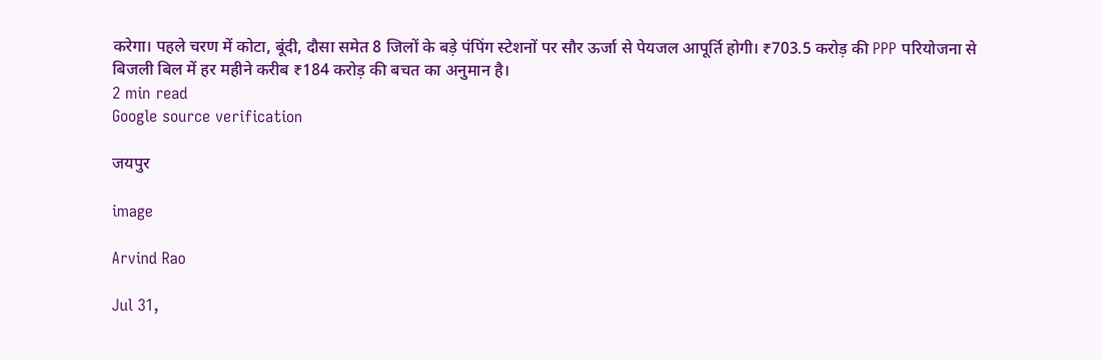करेगा। पहले चरण में कोटा, बूंदी, दौसा समेत 8 जिलों के बड़े पंपिंग स्टेशनों पर सौर ऊर्जा से पेयजल आपूर्ति होगी। ₹703.5 करोड़ की PPP परियोजना से बिजली बिल में हर महीने करीब ₹184 करोड़ की बचत का अनुमान है।
2 min read
Google source verification

जयपुर

image

Arvind Rao

Jul 31,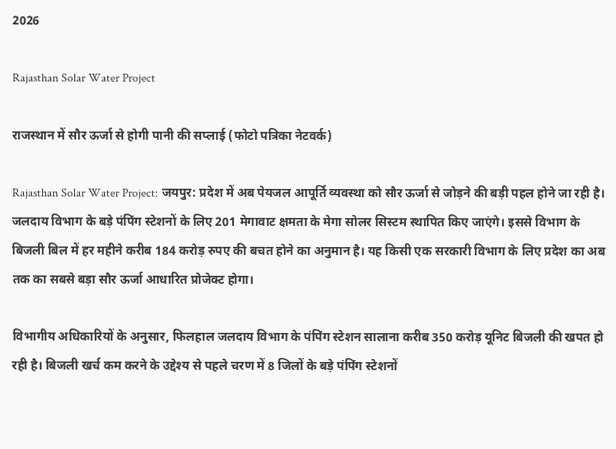2026

Rajasthan Solar Water Project

राजस्थान में सौर ऊर्जा से होगी पानी की सप्लाई (फोटो पत्रिका नेटवर्क)

Rajasthan Solar Water Project: जयपुर: प्रदेश में अब पेयजल आपूर्ति व्यवस्था को सौर ऊर्जा से जोड़ने की बड़ी पहल होने जा रही है। जलदाय विभाग के बड़े पंपिंग स्टेशनों के लिए 201 मेगावाट क्षमता के मेगा सोलर सिस्टम स्थापित किए जाएंगे। इससे विभाग के बिजली बिल में हर महीने करीब 184 करोड़ रुपए की बचत होने का अनुमान है। यह किसी एक सरकारी विभाग के लिए प्रदेश का अब तक का सबसे बड़ा सौर ऊर्जा आधारित प्रोजेक्ट होगा।

विभागीय अधिकारियों के अनुसार, फिलहाल जलदाय विभाग के पंपिंग स्टेशन सालाना करीब 350 करोड़ यूनिट बिजली की खपत हो रही है। बिजली खर्च कम करने के उद्देश्य से पहले चरण में 8 जिलों के बड़े पंपिंग स्टेशनों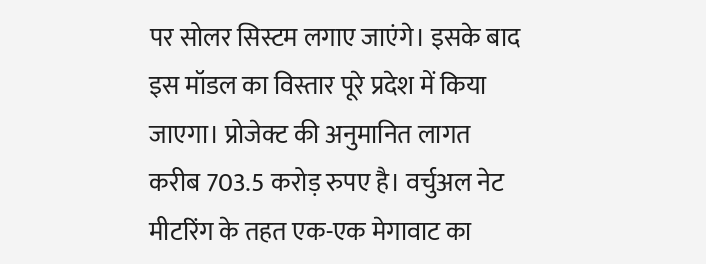पर सोलर सिस्टम लगाए जाएंगे। इसके बाद इस मॉडल का विस्तार पूरे प्रदेश में किया जाएगा। प्रोजेक्ट की अनुमानित लागत करीब 703.5 करोड़ रुपए है। वर्चुअल नेट मीटरिंग के तहत एक-एक मेगावाट का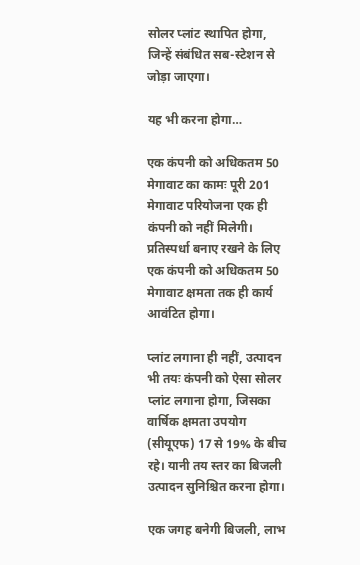सोलर प्लांट स्थापित होगा, जिन्हें संबंधित सब-स्टेशन से जोड़ा जाएगा।

यह भी करना होगा…

एक कंपनी को अधिकतम 50 मेगावाट का कामः पूरी 201 मेगावाट परियोजना एक ही कंपनी को नहीं मिलेगी। प्रतिस्पर्धा बनाए रखने के लिए एक कंपनी को अधिकतम 50 मेगावाट क्षमता तक ही कार्य आवंटित होगा।

प्लांट लगाना ही नहीं, उत्पादन भी तयः कंपनी को ऐसा सोलर प्लांट लगाना होगा, जिसका वार्षिक क्षमता उपयोग (सीयूएफ) 17 से 19% के बीच रहे। यानी तय स्तर का बिजली उत्पादन सुनिश्चित करना होगा।

एक जगह बनेगी बिजली, लाभ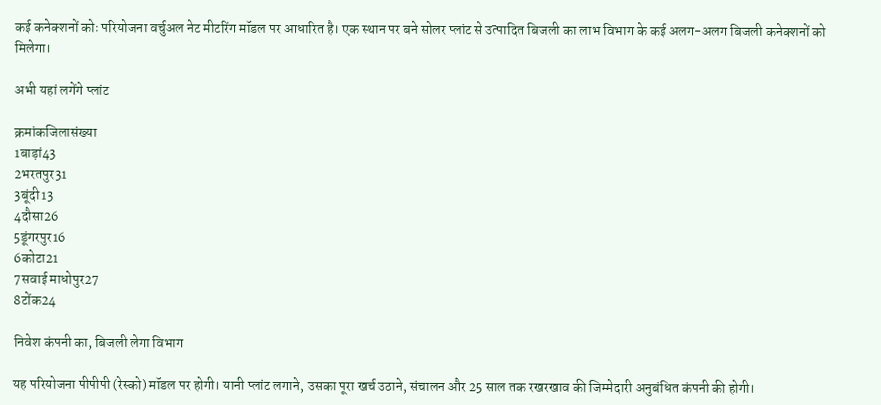कई कनेक्शनों कोः परियोजना वर्चुअल नेट मीटरिंग मॉडल पर आधारित है। एक स्थान पर बने सोलर प्लांट से उत्पादित बिजली का लाभ विभाग के कई अलग-अलग बिजली कनेक्शनों को मिलेगा।

अभी यहां लगेंगे प्लांट

क्रमांकजिलासंख्या
1बाड़ां43
2भरतपुर31
3बूंदी13
4दौसा26
5डूंगरपुर16
6कोटा21
7सवाई माधोपुर27
8टोंक24

निवेश कंपनी का, बिजली लेगा विभाग

यह परियोजना पीपीपी (रेस्को) मॉडल पर होगी। यानी प्लांट लगाने, उसका पूरा खर्च उठाने, संचालन और 25 साल तक रखरखाव की जिम्मेदारी अनुबंधित कंपनी की होगी।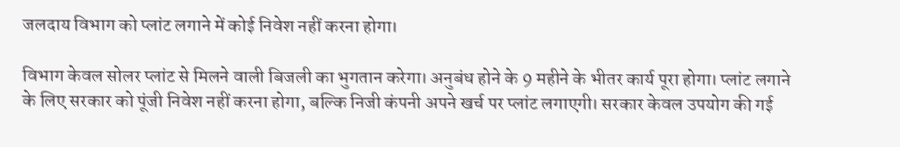जलदाय विभाग को प्लांट लगाने में कोई निवेश नहीं करना होगा।

विभाग केवल सोलर प्लांट से मिलने वाली बिजली का भुगतान करेगा। अनुबंध होने के 9 महीने के भीतर कार्य पूरा होगा। प्लांट लगाने के लिए सरकार को पूंजी निवेश नहीं करना होगा, बल्कि निजी कंपनी अपने खर्च पर प्लांट लगाएगी। सरकार केवल उपयोग की गई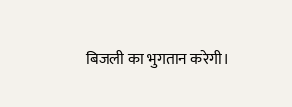बिजली का भुगतान करेगी।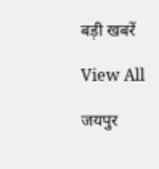बड़ी खबरें

View All

जयपुर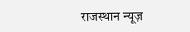राजस्थान न्यूज़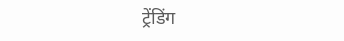ट्रेंडिंग